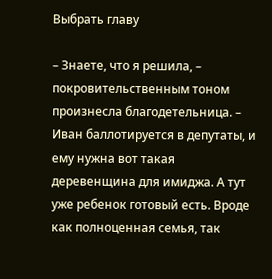Выбрать главу

– Знаете, что я решила, – покровительственным тоном произнесла благодетельница. – Иван баллотируется в депутаты, и ему нужна вот такая деревенщина для имиджа. А тут уже ребенок готовый есть. Вроде как полноценная семья, так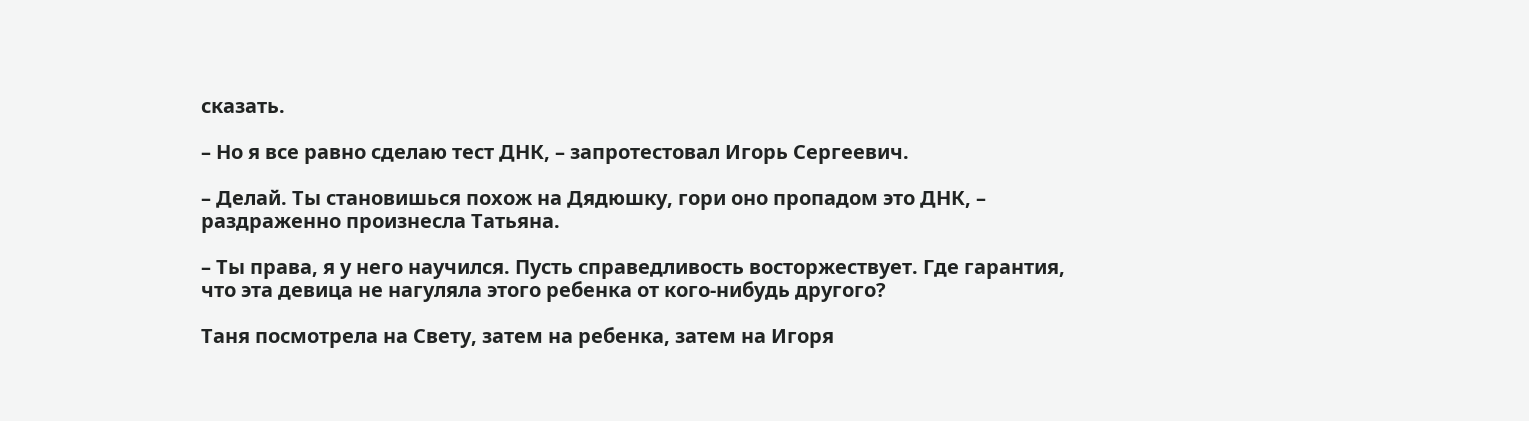сказать.

– Но я все равно сделаю тест ДНК, – запротестовал Игорь Сергеевич.

– Делай. Ты становишься похож на Дядюшку, гори оно пропадом это ДНК, – раздраженно произнесла Татьяна.

– Ты права, я у него научился. Пусть справедливость восторжествует. Где гарантия, что эта девица не нагуляла этого ребенка от кого-нибудь другого?

Таня посмотрела на Свету, затем на ребенка, затем на Игоря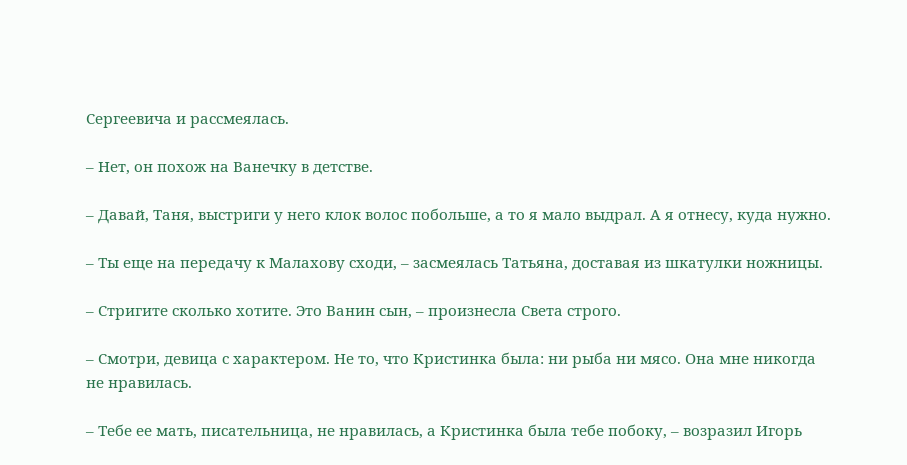Сергеевича и рассмеялась.

– Нет, он похож на Ванечку в детстве.

– Давай, Таня, выстриги у него клок волос побольше, а то я мало выдрал. А я отнесу, куда нужно.

– Ты еще на передачу к Малахову сходи, – засмеялась Татьяна, доставая из шкатулки ножницы.

– Стригите сколько хотите. Это Ванин сын, – произнесла Света строго.

– Смотри, девица с характером. Не то, что Кристинка была: ни рыба ни мясо. Она мне никогда не нравилась.

– Тебе ее мать, писательница, не нравилась, а Кристинка была тебе побоку, – возразил Игорь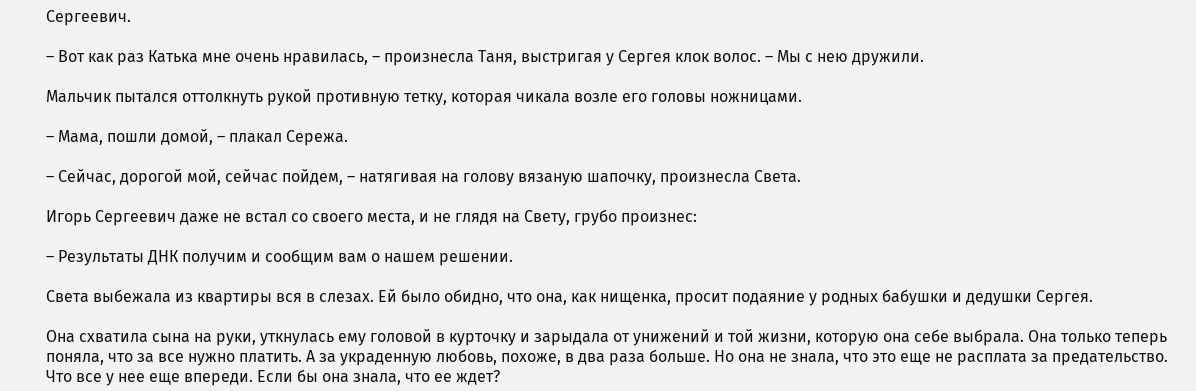Сергеевич.

– Вот как раз Катька мне очень нравилась, – произнесла Таня, выстригая у Сергея клок волос. – Мы с нею дружили.

Мальчик пытался оттолкнуть рукой противную тетку, которая чикала возле его головы ножницами.

– Мама, пошли домой, – плакал Сережа.

– Сейчас, дорогой мой, сейчас пойдем, – натягивая на голову вязаную шапочку, произнесла Света.

Игорь Сергеевич даже не встал со своего места, и не глядя на Свету, грубо произнес:

– Результаты ДНК получим и сообщим вам о нашем решении.

Света выбежала из квартиры вся в слезах. Ей было обидно, что она, как нищенка, просит подаяние у родных бабушки и дедушки Сергея.

Она схватила сына на руки, уткнулась ему головой в курточку и зарыдала от унижений и той жизни, которую она себе выбрала. Она только теперь поняла, что за все нужно платить. А за украденную любовь, похоже, в два раза больше. Но она не знала, что это еще не расплата за предательство. Что все у нее еще впереди. Если бы она знала, что ее ждет?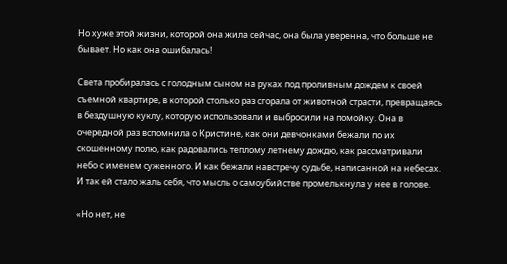Но хуже этой жизни, которой она жила сейчас, она была уверенна, что больше не бывает. Но как она ошибалась!

Света пробиралась с голодным сыном на руках под проливным дождем к своей съемной квартире, в которой столько раз сгорала от животной страсти, превращаясь в бездушную куклу, которую использовали и выбросили на помойку. Она в очередной раз вспомнила о Кристине, как они девчонками бежали по их скошенному полю, как радовались теплому летнему дождю, как рассматривали небо с именем суженного. И как бежали навстречу судьбе, написанной на небесах. И так ей стало жаль себя, что мысль о самоубийстве промелькнула у нее в голове.

«Но нет, не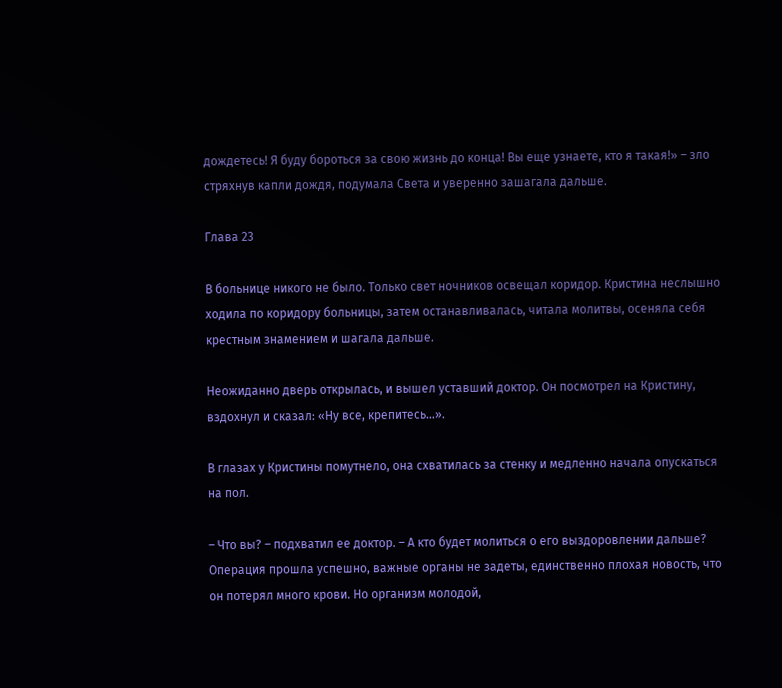дождетесь! Я буду бороться за свою жизнь до конца! Вы еще узнаете, кто я такая!» – зло стряхнув капли дождя, подумала Света и уверенно зашагала дальше.

Глава 23

В больнице никого не было. Только свет ночников освещал коридор. Кристина неслышно ходила по коридору больницы, затем останавливалась, читала молитвы, осеняла себя крестным знамением и шагала дальше.

Неожиданно дверь открылась, и вышел уставший доктор. Он посмотрел на Кристину, вздохнул и сказал: «Ну все, крепитесь…».

В глазах у Кристины помутнело, она схватилась за стенку и медленно начала опускаться на пол.

– Что вы? – подхватил ее доктор. – А кто будет молиться о его выздоровлении дальше? Операция прошла успешно, важные органы не задеты, единственно плохая новость, что он потерял много крови. Но организм молодой,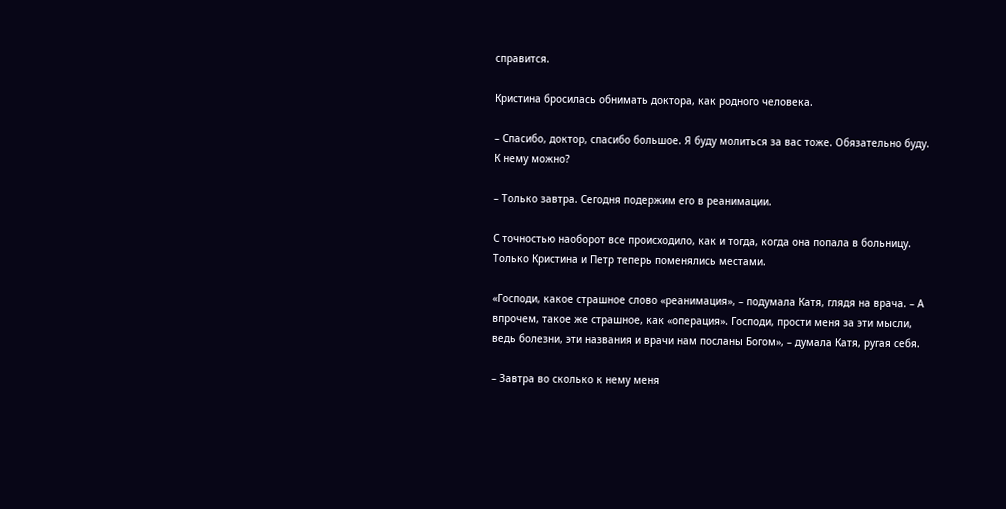справится.

Кристина бросилась обнимать доктора, как родного человека.

– Спасибо, доктор, спасибо большое. Я буду молиться за вас тоже. Обязательно буду. К нему можно?

– Только завтра. Сегодня подержим его в реанимации.

С точностью наоборот все происходило, как и тогда, когда она попала в больницу. Только Кристина и Петр теперь поменялись местами.

«Господи, какое страшное слово «реанимация», – подумала Катя, глядя на врача. – А впрочем, такое же страшное, как «операция». Господи, прости меня за эти мысли, ведь болезни, эти названия и врачи нам посланы Богом», – думала Катя, ругая себя.

– Завтра во сколько к нему меня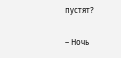пустят?

– Ночь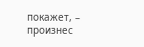покажет, – произнес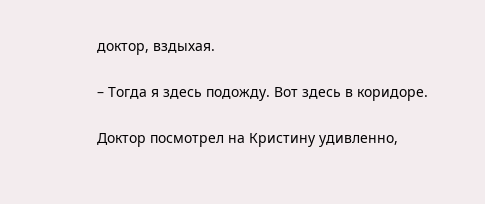доктор, вздыхая.

– Тогда я здесь подожду. Вот здесь в коридоре.

Доктор посмотрел на Кристину удивленно,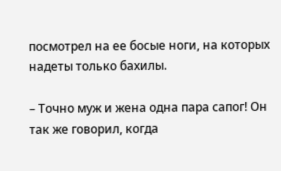посмотрел на ее босые ноги, на которых надеты только бахилы.

– Точно муж и жена одна пара сапог! Он так же говорил, когда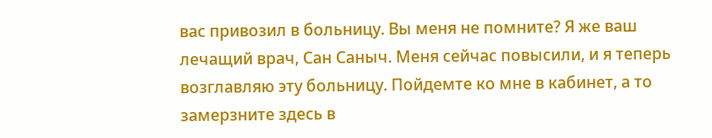вас привозил в больницу. Вы меня не помните? Я же ваш лечащий врач, Сан Саныч. Меня сейчас повысили, и я теперь возглавляю эту больницу. Пойдемте ко мне в кабинет, а то замерзните здесь в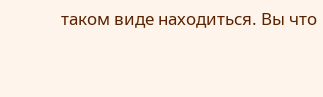таком виде находиться. Вы что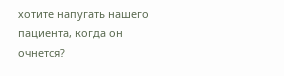хотите напугать нашего пациента, когда он очнется?